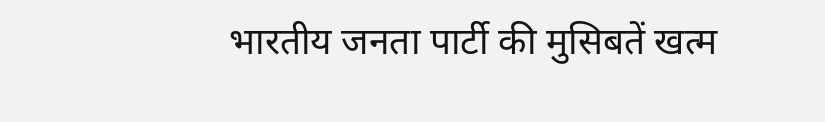भारतीय जनता पार्टी की मुसिबतें खत्म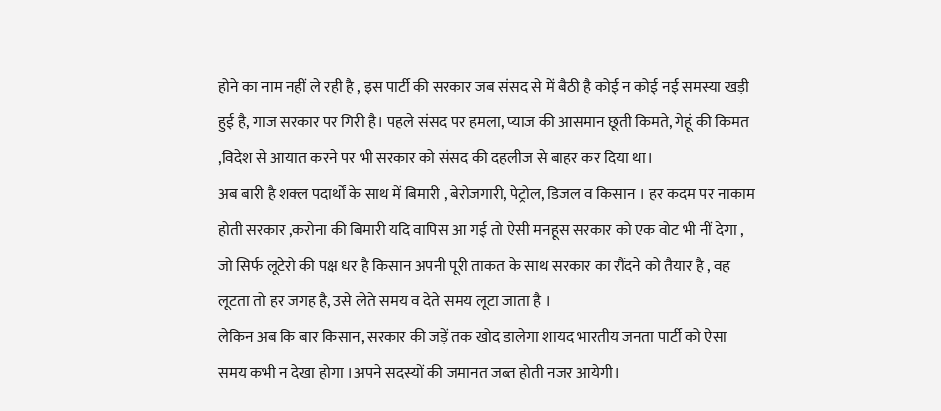होने का नाम नहीं ले रही है , इस पार्टी की सरकार जब संसद से में बैठी है कोई न कोई नई समस्या खड़ी हुई है, गाज सरकार पर गिरी है। पहले संसद पर हमला, प्याज की आसमान छूती किमते, गेहूं की किमत ,विदेश से आयात करने पर भी सरकार को संसद की दहलीज से बाहर कर दिया था।
अब बारी है शक्ल पदार्थों के साथ में बिमारी , बेरोजगारी, पेट्रोल, डिजल व किसान । हर कदम पर नाकाम होती सरकार ,करोना की बिमारी यदि वापिस आ गई तो ऐसी मनहूस सरकार को एक वोट भी नीं देगा , जो सिर्फ लूटेरो की पक्ष धर है किसान अपनी पूरी ताकत के साथ सरकार का रौंदने को तैयार है , वह लूटता तो हर जगह है, उसे लेते समय व देते समय लूटा जाता है ।
लेकिन अब कि बार किसान, सरकार की जड़ें तक खोद डालेगा शायद भारतीय जनता पार्टी को ऐसा समय कभी न देखा होगा ।अपने सदस्यों की जमानत जब्त होती नजर आयेगी।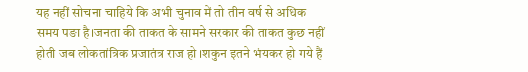यह नहीं सोचना चाहिये कि अभी चुनाव में तो तीन वर्ष से अधिक समय पङा है।जनता की ताकत के सामने सरकार की ताकत कुछ नहीं होती जब लोकतांत्रिक प्रजातंत्र राज हो ।शकुन इतने भंयकर हो गये हैं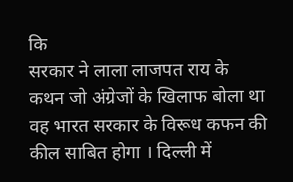कि
सरकार ने लाला लाजपत राय के कथन जो अंग्रेजों के खिलाफ बोला था वह भारत सरकार के विरूध कफन की कील साबित होगा । दिल्ली में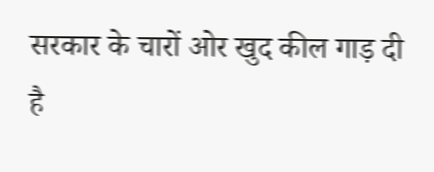सरकार के चारों ओर खुद कील गाड़ दी है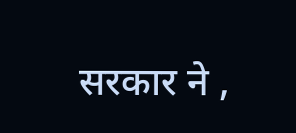सरकार ने ,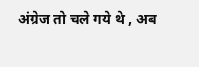अंग्रेज तो चले गये थे , अब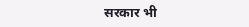सरकार भी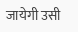जायेगी उसी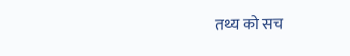तथ्य को सच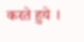करते हुये ।